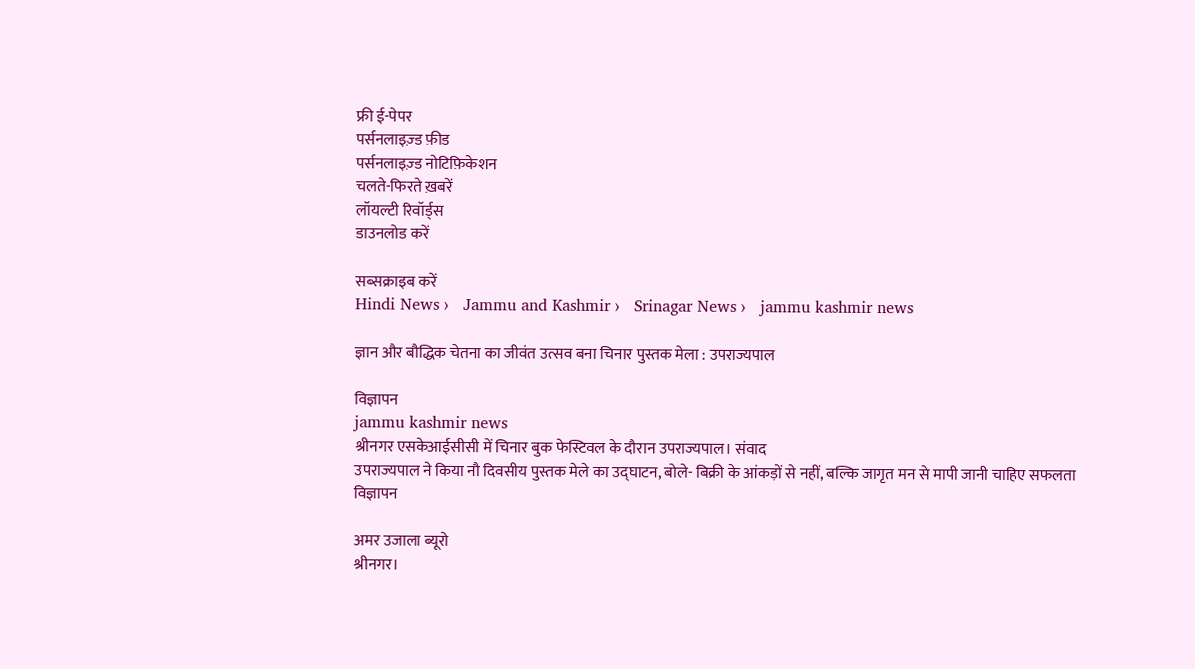फ्री ई-पेपर
पर्सनलाइज़्ड फ़ीड
पर्सनलाइज़्ड नोटिफ़िकेशन
चलते-फिरते ख़बरें
लॉयल्टी रिवॉर्ड्स
डाउनलोड करें

सब्सक्राइब करें
Hindi News ›   Jammu and Kashmir ›   Srinagar News ›   jammu kashmir news

ज्ञान और बौद्धिक चेतना का जीवंत उत्सव बना चिनार पुस्तक मेला : उपराज्यपाल

विज्ञापन
jammu kashmir news
श्रीनगर एसकेआईसीसी में चिनार बुक फेस्टिवल के दौरान उपराज्यपाल। संवाद
उपराज्यपाल ने किया नौ दिवसीय पुस्तक मेले का उद्घाटन, बोले- बिक्री के आंकड़ों से नहीं, बल्कि जागृत मन से मापी जानी चाहिए सफलता
विज्ञापन

अमर उजाला ब्यूरो
श्रीनगर।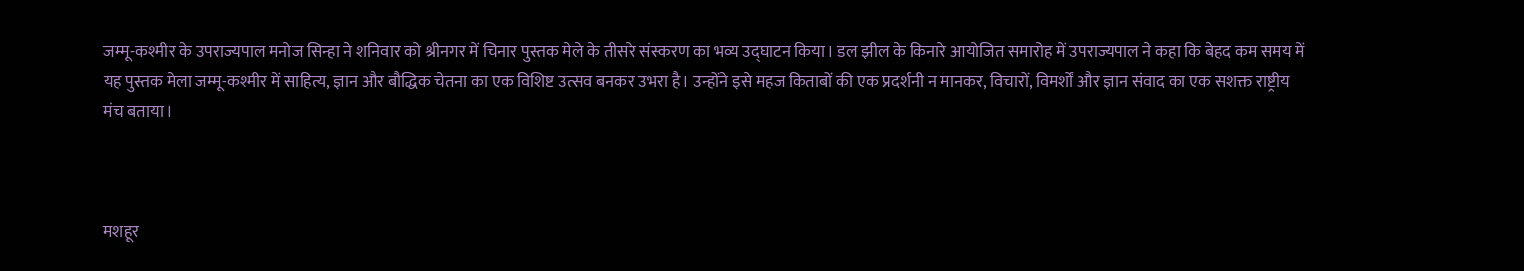जम्मू-कश्मीर के उपराज्यपाल मनोज सिन्हा ने शनिवार को श्रीनगर में चिनार पुस्तक मेले के तीसरे संस्करण का भव्य उद्घाटन किया। डल झील के किनारे आयोजित समारोह में उपराज्यपाल ने कहा कि बेहद कम समय में यह पुस्तक मेला जम्मू-कश्मीर में साहित्य, ज्ञान और बौद्धिक चेतना का एक विशिष्ट उत्सव बनकर उभरा है। उन्होंने इसे महज किताबों की एक प्रदर्शनी न मानकर, विचारों, विमर्शों और ज्ञान संवाद का एक सशक्त राष्ट्रीय मंच बताया।



मशहूर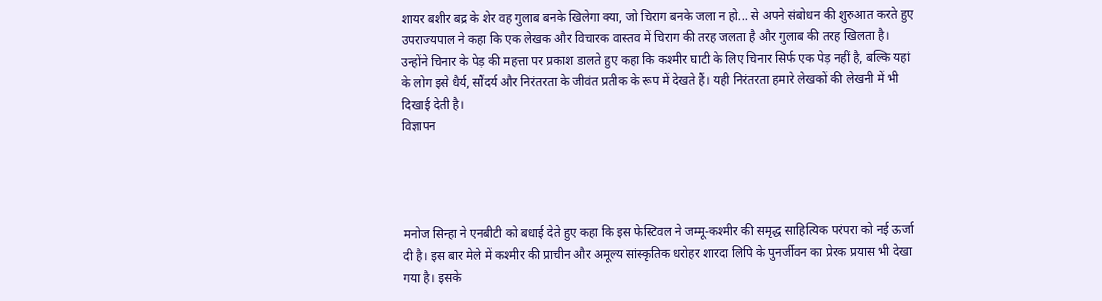शायर बशीर बद्र के शेर वह गुलाब बनके खिलेगा क्या, जो चिराग बनके जला न हो... से अपने संबोधन की शुरुआत करते हुए उपराज्यपाल ने कहा कि एक लेखक और विचारक वास्तव में चिराग की तरह जलता है और गुलाब की तरह खिलता है। उन्होंने चिनार के पेड़ की महत्ता पर प्रकाश डालते हुए कहा कि कश्मीर घाटी के लिए चिनार सिर्फ एक पेड़ नहीं है, बल्कि यहां के लोग इसे धैर्य, सौंदर्य और निरंतरता के जीवंत प्रतीक के रूप में देखते हैं। यही निरंतरता हमारे लेखकों की लेखनी में भी दिखाई देती है।
विज्ञापन




मनोज सिन्हा ने एनबीटी को बधाई देते हुए कहा कि इस फेस्टिवल ने जम्मू-कश्मीर की समृद्ध साहित्यिक परंपरा को नई ऊर्जा दी है। इस बार मेले में कश्मीर की प्राचीन और अमूल्य सांस्कृतिक धरोहर शारदा लिपि के पुनर्जीवन का प्रेरक प्रयास भी देखा गया है। इसके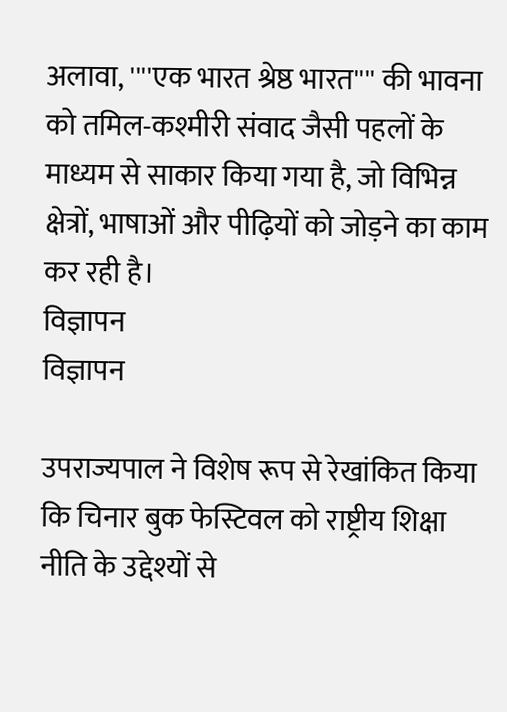अलावा, ''''एक भारत श्रेष्ठ भारत'''' की भावना को तमिल-कश्मीरी संवाद जैसी पहलों के माध्यम से साकार किया गया है, जो विभिन्न क्षेत्रों, भाषाओं और पीढ़ियों को जोड़ने का काम कर रही है।
विज्ञापन
विज्ञापन

उपराज्यपाल ने विशेष रूप से रेखांकित किया कि चिनार बुक फेस्टिवल को राष्ट्रीय शिक्षा नीति के उद्देश्यों से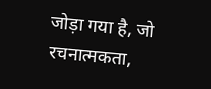जोड़ा गया है, जो रचनात्मकता,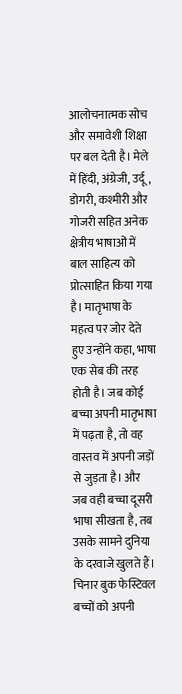आलोचनात्मक सोच और समावेशी शिक्षा पर बल देती है। मेले में हिंदी, अंग्रेजी, उर्दू, डोगरी, कश्मीरी और गोजरी सहित अनेक क्षेत्रीय भाषाओं में बाल साहित्य को प्रोत्साहित किया गया है। मातृभाषा के महत्व पर जोर देते हुए उन्होंने कहा, भाषा एक सेब की तरह होती है। जब कोई बच्चा अपनी मातृभाषा में पढ़ता है, तो वह वास्तव में अपनी जड़ों से जुड़ता है। और जब वही बच्चा दूसरी भाषा सीखता है, तब उसके सामने दुनिया के दरवाजे खुलते हैं। चिनार बुक फेस्टिवल बच्चों को अपनी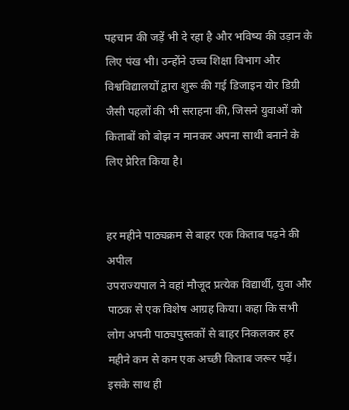पहचान की जड़ें भी दे रहा है और भविष्य की उड़ान के लिए पंख भी। उन्होंने उच्च शिक्षा विभाग और विश्वविद्यालयों द्वारा शुरू की गई डिजाइन योर डिग्री जैसी पहलों की भी सराहना की, जिसने युवाओं को किताबों को बोझ न मानकर अपना साथी बनाने के लिए प्रेरित किया है।


हर महीने पाठ्यक्रम से बाहर एक किताब पढ़ने की अपील
उपराज्यपाल ने वहां मौजूद प्रत्येक विद्यार्थी, युवा और पाठक से एक विशेष आग्रह किया। कहा कि सभी लोग अपनी पाठ्यपुस्तकों से बाहर निकलकर हर महीने कम से कम एक अच्छी किताब जरूर पढ़ें। इसके साथ ही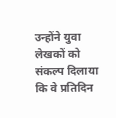उन्होंने युवा लेखकों को संकल्प दिलाया कि वे प्रतिदिन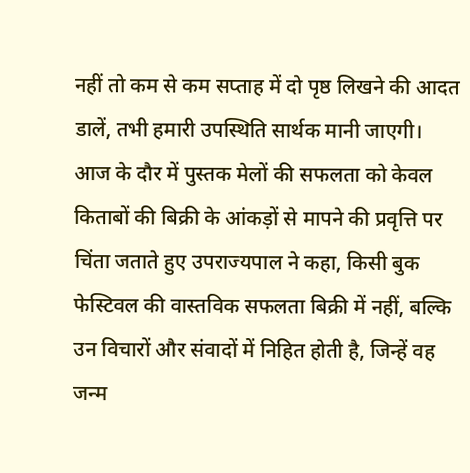नहीं तो कम से कम सप्ताह में दो पृष्ठ लिखने की आदत डालें, तभी हमारी उपस्थिति सार्थक मानी जाएगी। आज के दौर में पुस्तक मेलों की सफलता को केवल किताबों की बिक्री के आंकड़ों से मापने की प्रवृत्ति पर चिंता जताते हुए उपराज्यपाल ने कहा, किसी बुक फेस्टिवल की वास्तविक सफलता बिक्री में नहीं, बल्कि उन विचारों और संवादों में निहित होती है, जिन्हें वह जन्म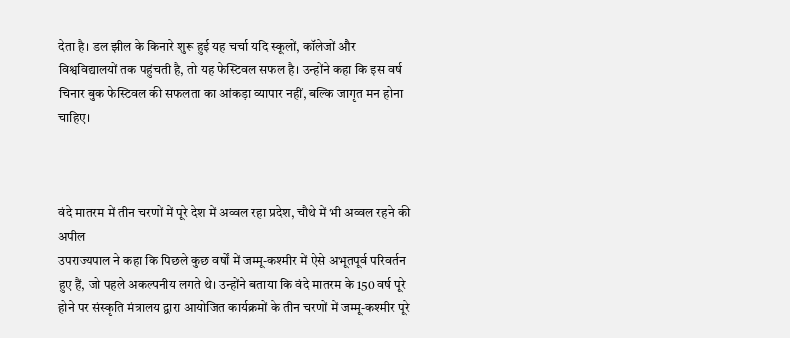देता है। डल झील के किनारे शुरू हुई यह चर्चा यदि स्कूलों, कॉलेजों और विश्वविद्यालयों तक पहुंचती है, तो यह फेस्टिवल सफल है। उन्होंने कहा कि इस वर्ष चिनार बुक फेस्टिवल की सफलता का आंकड़ा व्यापार नहीं, बल्कि जागृत मन होना चाहिए।



वंदे मातरम में तीन चरणों में पूरे देश में अव्वल रहा प्रदेश, चौथे में भी अव्वल रहने की अपील
उपराज्यपाल ने कहा कि पिछले कुछ वर्षों में जम्मू-कश्मीर में ऐसे अभूतपूर्व परिवर्तन हुए हैं, जो पहले अकल्पनीय लगते थे। उन्होंने बताया कि वंदे मातरम के 150 वर्ष पूरे होने पर संस्कृति मंत्रालय द्वारा आयोजित कार्यक्रमों के तीन चरणों में जम्मू-कश्मीर पूरे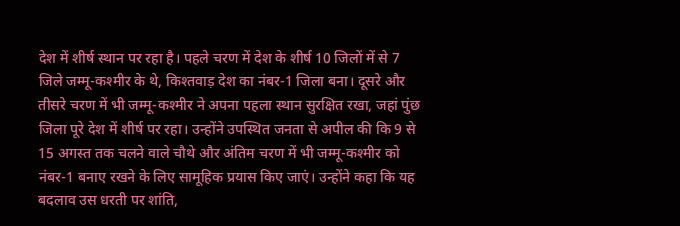देश में शीर्ष स्थान पर रहा है। पहले चरण में देश के शीर्ष 10 जिलों में से 7 जिले जम्मू-कश्मीर के थे, किश्तवाड़ देश का नंबर-1 जिला बना। दूसरे और तीसरे चरण में भी जम्मू-कश्मीर ने अपना पहला स्थान सुरक्षित रखा, जहां पुंछ जिला पूरे देश में शीर्ष पर रहा। उन्होंने उपस्थित जनता से अपील की कि 9 से 15 अगस्त तक चलने वाले चौथे और अंतिम चरण में भी जम्मू-कश्मीर को नंबर-1 बनाए रखने के लिए सामूहिक प्रयास किए जाएं। उन्होंने कहा कि यह बदलाव उस धरती पर शांति,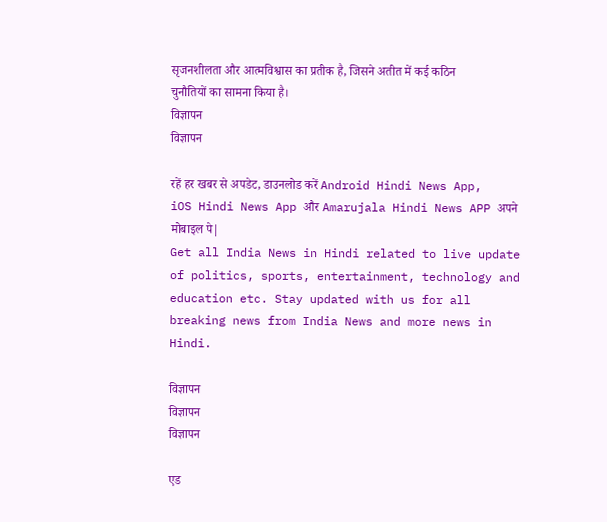सृजनशीलता और आत्मविश्वास का प्रतीक है, जिसने अतीत में कई कठिन चुनौतियों का सामना किया है।
विज्ञापन
विज्ञापन

रहें हर खबर से अपडेट, डाउनलोड करें Android Hindi News App, iOS Hindi News App और Amarujala Hindi News APP अपने मोबाइल पे|
Get all India News in Hindi related to live update of politics, sports, entertainment, technology and education etc. Stay updated with us for all breaking news from India News and more news in Hindi.

विज्ञापन
विज्ञापन
विज्ञापन

एड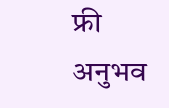फ्री अनुभव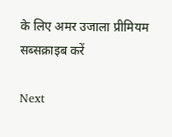के लिए अमर उजाला प्रीमियम सब्सक्राइब करें

Next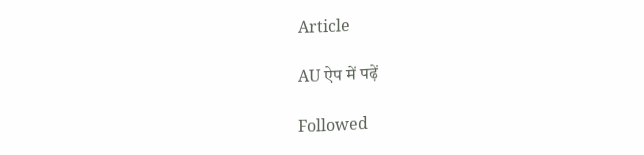Article

AU ऐप में पढ़ें

Followed